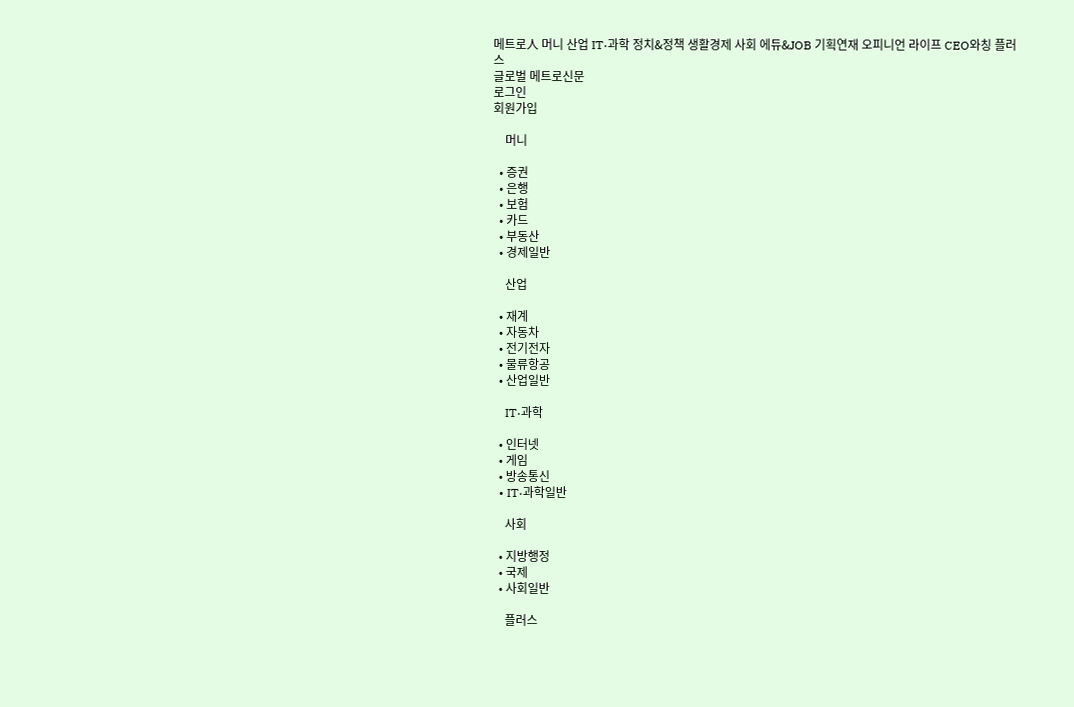메트로人 머니 산업 IT·과학 정치&정책 생활경제 사회 에듀&JOB 기획연재 오피니언 라이프 CEO와칭 플러스
글로벌 메트로신문
로그인
회원가입

    머니

  • 증권
  • 은행
  • 보험
  • 카드
  • 부동산
  • 경제일반

    산업

  • 재계
  • 자동차
  • 전기전자
  • 물류항공
  • 산업일반

    IT·과학

  • 인터넷
  • 게임
  • 방송통신
  • IT·과학일반

    사회

  • 지방행정
  • 국제
  • 사회일반

    플러스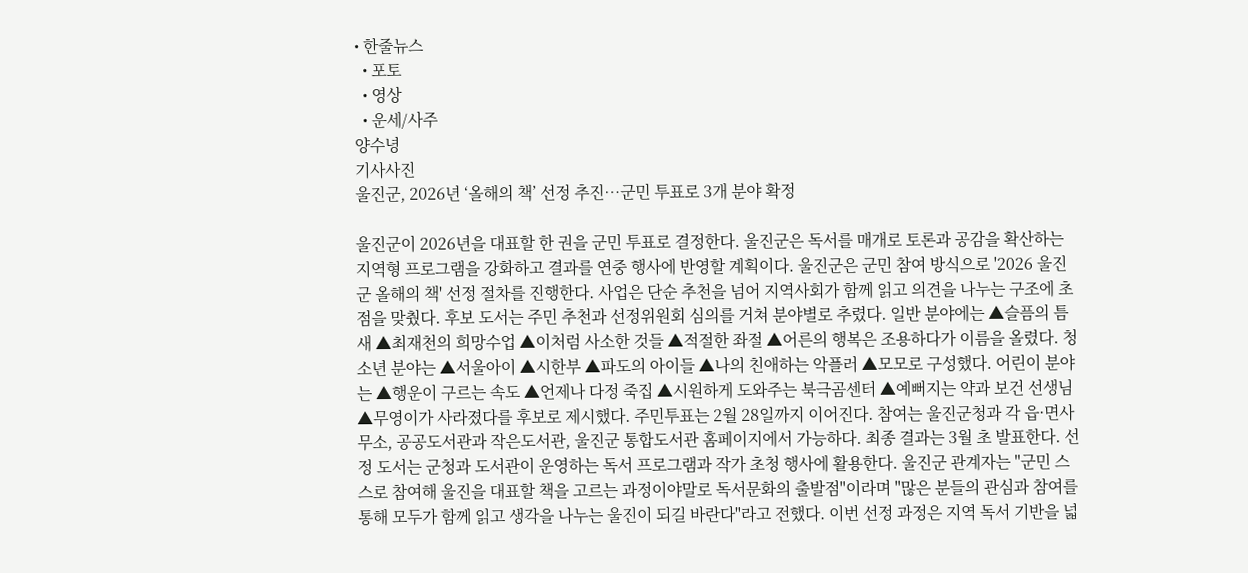• 한줄뉴스
  • 포토
  • 영상
  • 운세/사주
양수녕
기사사진
울진군, 2026년 ‘올해의 책’ 선정 추진…군민 투표로 3개 분야 확정

울진군이 2026년을 대표할 한 권을 군민 투표로 결정한다. 울진군은 독서를 매개로 토론과 공감을 확산하는 지역형 프로그램을 강화하고 결과를 연중 행사에 반영할 계획이다. 울진군은 군민 참여 방식으로 '2026 울진군 올해의 책' 선정 절차를 진행한다. 사업은 단순 추천을 넘어 지역사회가 함께 읽고 의견을 나누는 구조에 초점을 맞췄다. 후보 도서는 주민 추천과 선정위원회 심의를 거쳐 분야별로 추렸다. 일반 분야에는 ▲슬픔의 틈새 ▲최재천의 희망수업 ▲이처럼 사소한 것들 ▲적절한 좌절 ▲어른의 행복은 조용하다가 이름을 올렸다. 청소년 분야는 ▲서울아이 ▲시한부 ▲파도의 아이들 ▲나의 친애하는 악플러 ▲모모로 구성했다. 어린이 분야는 ▲행운이 구르는 속도 ▲언제나 다정 죽집 ▲시원하게 도와주는 북극곰센터 ▲예뻐지는 약과 보건 선생님 ▲무영이가 사라졌다를 후보로 제시했다. 주민투표는 2월 28일까지 이어진다. 참여는 울진군청과 각 읍·면사무소, 공공도서관과 작은도서관, 울진군 통합도서관 홈페이지에서 가능하다. 최종 결과는 3월 초 발표한다. 선정 도서는 군청과 도서관이 운영하는 독서 프로그램과 작가 초청 행사에 활용한다. 울진군 관계자는 "군민 스스로 참여해 울진을 대표할 책을 고르는 과정이야말로 독서문화의 출발점"이라며 "많은 분들의 관심과 참여를 통해 모두가 함께 읽고 생각을 나누는 울진이 되길 바란다"라고 전했다. 이번 선정 과정은 지역 독서 기반을 넓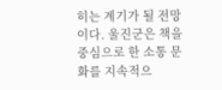히는 계기가 될 전망이다. 울진군은 책을 중심으로 한 소통 문화를 지속적으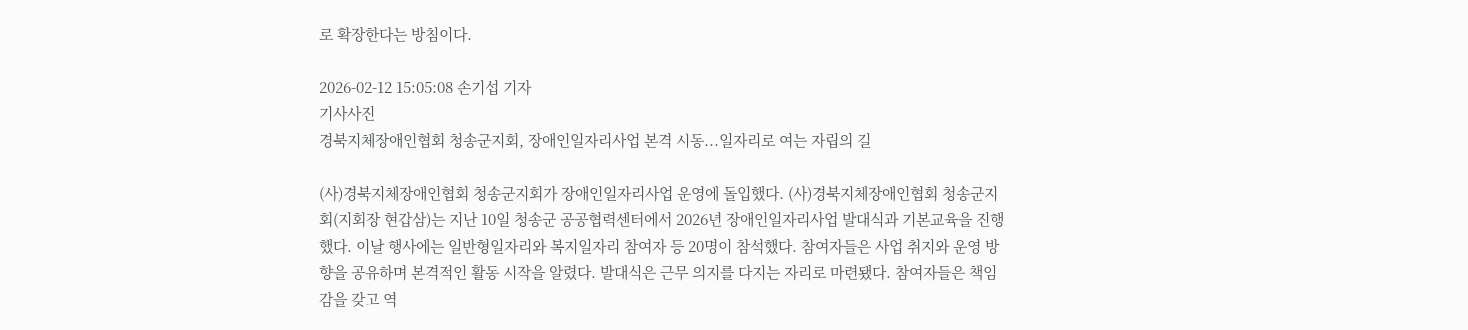로 확장한다는 방침이다.

2026-02-12 15:05:08 손기섭 기자
기사사진
경북지체장애인협회 청송군지회, 장애인일자리사업 본격 시동...일자리로 여는 자립의 길

(사)경북지체장애인협회 청송군지회가 장애인일자리사업 운영에 돌입했다. (사)경북지체장애인협회 청송군지회(지회장 현갑삼)는 지난 10일 청송군 공공협력센터에서 2026년 장애인일자리사업 발대식과 기본교육을 진행했다. 이날 행사에는 일반형일자리와 복지일자리 참여자 등 20명이 참석했다. 참여자들은 사업 취지와 운영 방향을 공유하며 본격적인 활동 시작을 알렸다. 발대식은 근무 의지를 다지는 자리로 마련됐다. 참여자들은 책임감을 갖고 역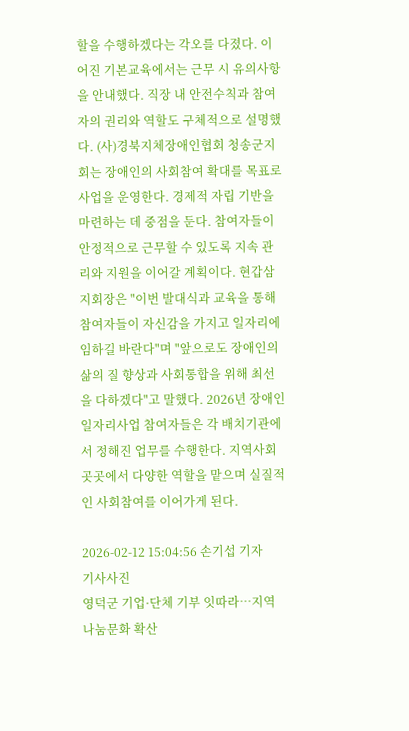할을 수행하겠다는 각오를 다졌다. 이어진 기본교육에서는 근무 시 유의사항을 안내했다. 직장 내 안전수칙과 참여자의 권리와 역할도 구체적으로 설명했다. (사)경북지체장애인협회 청송군지회는 장애인의 사회참여 확대를 목표로 사업을 운영한다. 경제적 자립 기반을 마련하는 데 중점을 둔다. 참여자들이 안정적으로 근무할 수 있도록 지속 관리와 지원을 이어갈 계획이다. 현갑삼 지회장은 "이번 발대식과 교육을 통해 참여자들이 자신감을 가지고 일자리에 임하길 바란다"며 "앞으로도 장애인의 삶의 질 향상과 사회통합을 위해 최선을 다하겠다"고 말했다. 2026년 장애인일자리사업 참여자들은 각 배치기관에서 정해진 업무를 수행한다. 지역사회 곳곳에서 다양한 역할을 맡으며 실질적인 사회참여를 이어가게 된다.

2026-02-12 15:04:56 손기섭 기자
기사사진
영덕군 기업·단체 기부 잇따라…지역 나눔문화 확산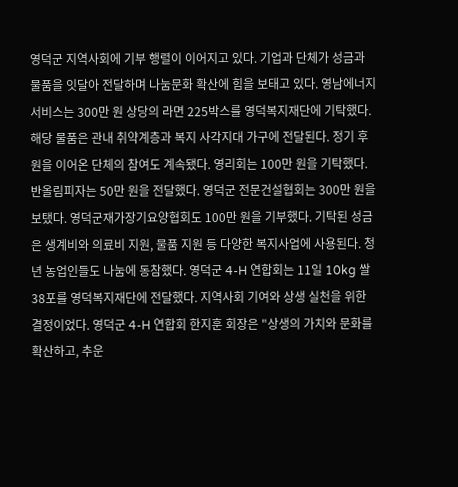영덕군 지역사회에 기부 행렬이 이어지고 있다. 기업과 단체가 성금과 물품을 잇달아 전달하며 나눔문화 확산에 힘을 보태고 있다. 영남에너지서비스는 300만 원 상당의 라면 225박스를 영덕복지재단에 기탁했다. 해당 물품은 관내 취약계층과 복지 사각지대 가구에 전달된다. 정기 후원을 이어온 단체의 참여도 계속됐다. 영리회는 100만 원을 기탁했다. 반올림피자는 50만 원을 전달했다. 영덕군 전문건설협회는 300만 원을 보탰다. 영덕군재가장기요양협회도 100만 원을 기부했다. 기탁된 성금은 생계비와 의료비 지원, 물품 지원 등 다양한 복지사업에 사용된다. 청년 농업인들도 나눔에 동참했다. 영덕군 4-H 연합회는 11일 10kg 쌀 38포를 영덕복지재단에 전달했다. 지역사회 기여와 상생 실천을 위한 결정이었다. 영덕군 4-H 연합회 한지훈 회장은 "상생의 가치와 문화를 확산하고, 추운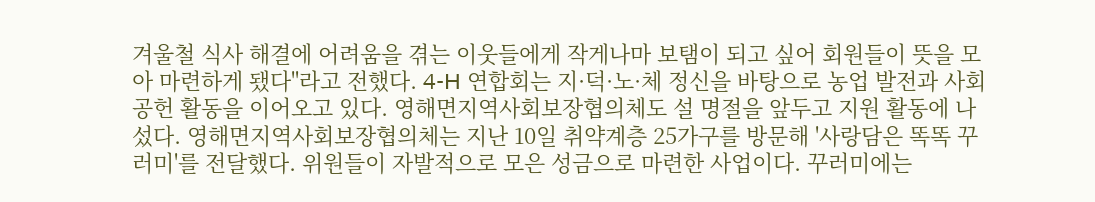겨울철 식사 해결에 어려움을 겪는 이웃들에게 작게나마 보탬이 되고 싶어 회원들이 뜻을 모아 마련하게 됐다"라고 전했다. 4-H 연합회는 지·덕·노·체 정신을 바탕으로 농업 발전과 사회공헌 활동을 이어오고 있다. 영해면지역사회보장협의체도 설 명절을 앞두고 지원 활동에 나섰다. 영해면지역사회보장협의체는 지난 10일 취약계층 25가구를 방문해 '사랑담은 똑똑 꾸러미'를 전달했다. 위원들이 자발적으로 모은 성금으로 마련한 사업이다. 꾸러미에는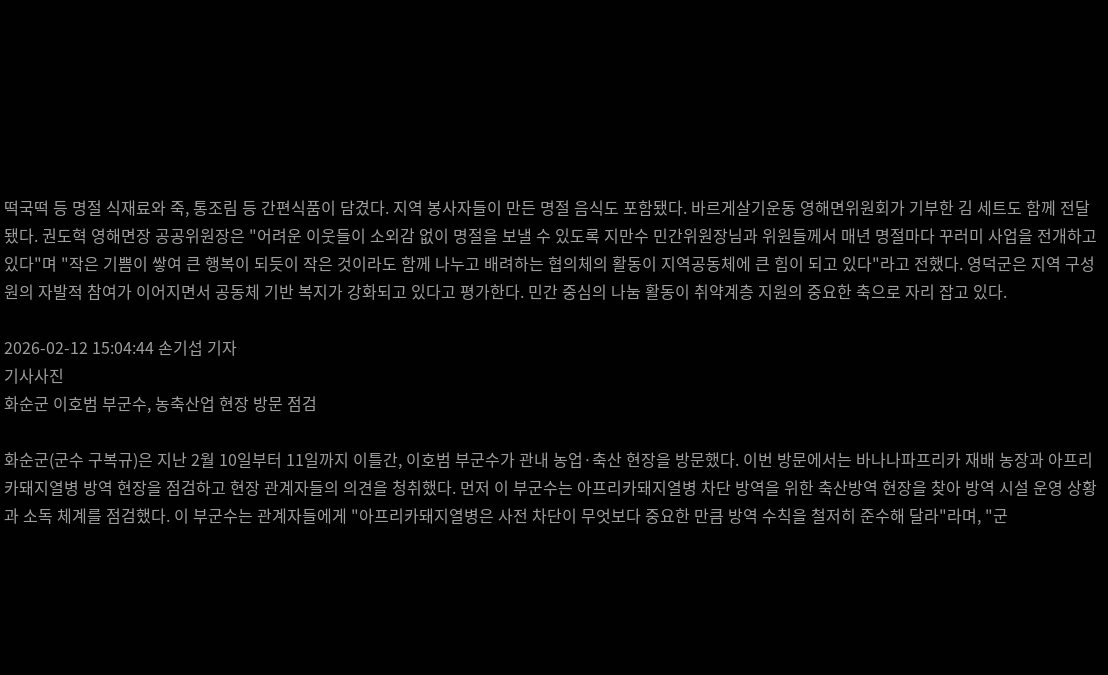떡국떡 등 명절 식재료와 죽, 통조림 등 간편식품이 담겼다. 지역 봉사자들이 만든 명절 음식도 포함됐다. 바르게살기운동 영해면위원회가 기부한 김 세트도 함께 전달됐다. 권도혁 영해면장 공공위원장은 "어려운 이웃들이 소외감 없이 명절을 보낼 수 있도록 지만수 민간위원장님과 위원들께서 매년 명절마다 꾸러미 사업을 전개하고 있다"며 "작은 기쁨이 쌓여 큰 행복이 되듯이 작은 것이라도 함께 나누고 배려하는 협의체의 활동이 지역공동체에 큰 힘이 되고 있다"라고 전했다. 영덕군은 지역 구성원의 자발적 참여가 이어지면서 공동체 기반 복지가 강화되고 있다고 평가한다. 민간 중심의 나눔 활동이 취약계층 지원의 중요한 축으로 자리 잡고 있다.

2026-02-12 15:04:44 손기섭 기자
기사사진
화순군 이호범 부군수, 농축산업 현장 방문 점검

화순군(군수 구복규)은 지난 2월 10일부터 11일까지 이틀간, 이호범 부군수가 관내 농업·축산 현장을 방문했다. 이번 방문에서는 바나나파프리카 재배 농장과 아프리카돼지열병 방역 현장을 점검하고 현장 관계자들의 의견을 청취했다. 먼저 이 부군수는 아프리카돼지열병 차단 방역을 위한 축산방역 현장을 찾아 방역 시설 운영 상황과 소독 체계를 점검했다. 이 부군수는 관계자들에게 "아프리카돼지열병은 사전 차단이 무엇보다 중요한 만큼 방역 수칙을 철저히 준수해 달라"라며, "군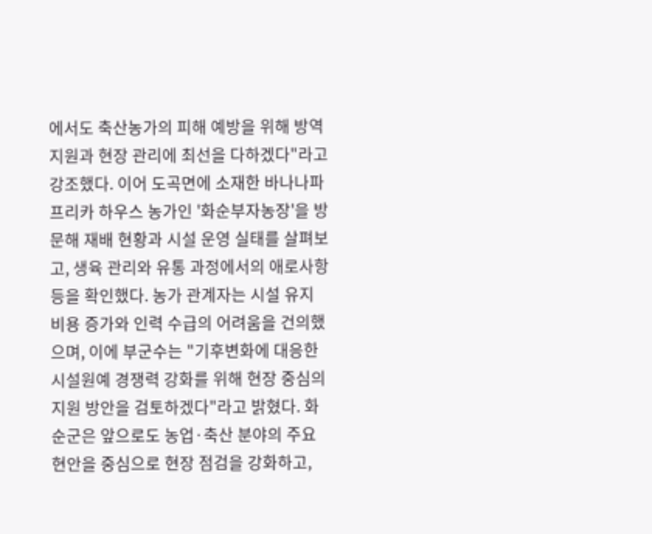에서도 축산농가의 피해 예방을 위해 방역 지원과 현장 관리에 최선을 다하겠다"라고 강조했다. 이어 도곡면에 소재한 바나나파프리카 하우스 농가인 '화순부자농장'을 방문해 재배 현황과 시설 운영 실태를 살펴보고, 생육 관리와 유통 과정에서의 애로사항 등을 확인했다. 농가 관계자는 시설 유지 비용 증가와 인력 수급의 어려움을 건의했으며, 이에 부군수는 "기후변화에 대응한 시설원예 경쟁력 강화를 위해 현장 중심의 지원 방안을 검토하겠다"라고 밝혔다. 화순군은 앞으로도 농업·축산 분야의 주요 현안을 중심으로 현장 점검을 강화하고,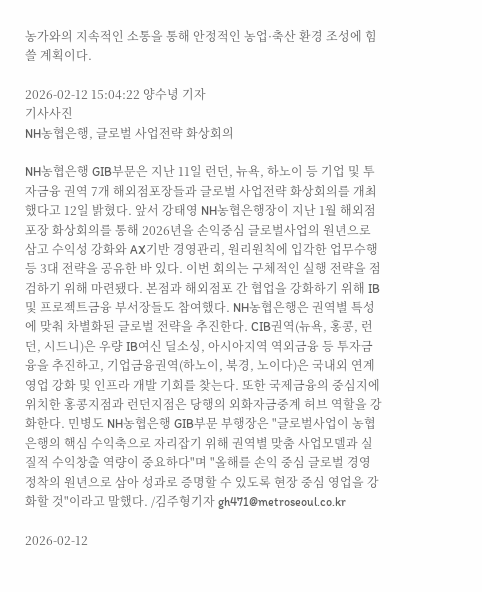농가와의 지속적인 소통을 통해 안정적인 농업·축산 환경 조성에 힘쓸 계획이다.

2026-02-12 15:04:22 양수녕 기자
기사사진
NH농협은행, 글로벌 사업전략 화상회의

NH농협은행 GIB부문은 지난 11일 런던, 뉴욕, 하노이 등 기업 및 투자금융 권역 7개 해외점포장들과 글로벌 사업전략 화상회의를 개최했다고 12일 밝혔다. 앞서 강태영 NH농협은행장이 지난 1월 해외점포장 화상회의를 통해 2026년을 손익중심 글로벌사업의 원년으로 삼고 수익성 강화와 AX기반 경영관리, 원리원칙에 입각한 업무수행 등 3대 전략을 공유한 바 있다. 이번 회의는 구체적인 실행 전략을 점검하기 위해 마련됐다. 본점과 해외점포 간 협업을 강화하기 위해 IB 및 프로젝트금융 부서장들도 참여했다. NH농협은행은 권역별 특성에 맞춰 차별화된 글로벌 전략을 추진한다. CIB권역(뉴욕, 홍콩, 런던, 시드니)은 우량 IB여신 딜소싱, 아시아지역 역외금융 등 투자금융을 추진하고, 기업금융권역(하노이, 북경, 노이다)은 국내외 연계영업 강화 및 인프라 개발 기회를 찾는다. 또한 국제금융의 중심지에 위치한 홍콩지점과 런던지점은 당행의 외화자금중계 허브 역할을 강화한다. 민병도 NH농협은행 GIB부문 부행장은 "글로벌사업이 농협은행의 핵심 수익축으로 자리잡기 위해 권역별 맞춤 사업모델과 실질적 수익창출 역량이 중요하다"며 "올해를 손익 중심 글로벌 경영 정착의 원년으로 삼아 성과로 증명할 수 있도록 현장 중심 영업을 강화할 것"이라고 말했다. /김주형기자 gh471@metroseoul.co.kr

2026-02-12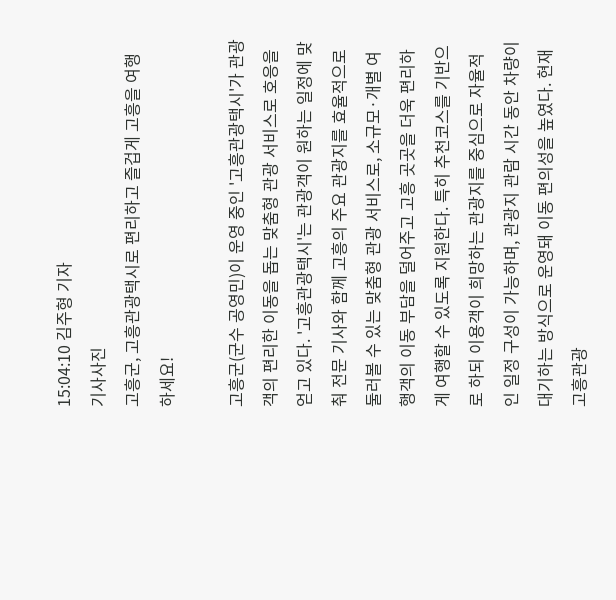15:04:10 김주형 기자
기사사진
고흥군, 고흥관광택시로 편리하고 즐겁게 고흥을 여행하세요!

고흥군(군수 공영민)이 운영 중인 '고흥관광택시'가 관광객의 편리한 이동을 돕는 맞춤형 관광 서비스로 호응을 얻고 있다. '고흥관광택시'는 관광객이 원하는 일정에 맞춰 전문 기사와 함께 고흥의 주요 관광지를 효율적으로 둘러볼 수 있는 맞춤형 관광 서비스로, 소규모·개별 여행객의 이동 부담을 덜어주고 고흥 곳곳을 더욱 편리하게 여행할 수 있도록 지원한다. 특히 추천코스를 기반으로 하되 이용객이 희망하는 관광지를 중심으로 자율적인 일정 구성이 가능하며, 관광지 관람 시간 동안 차량이 대기하는 방식으로 운영돼 이동 편의성을 높였다. 현재 고흥관광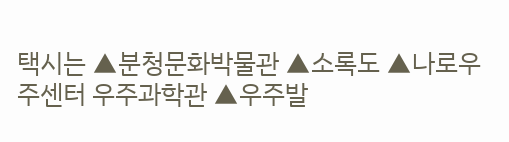택시는 ▲분청문화박물관 ▲소록도 ▲나로우주센터 우주과학관 ▲우주발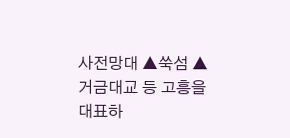사전망대 ▲쑥섬 ▲거금대교 등 고흥을 대표하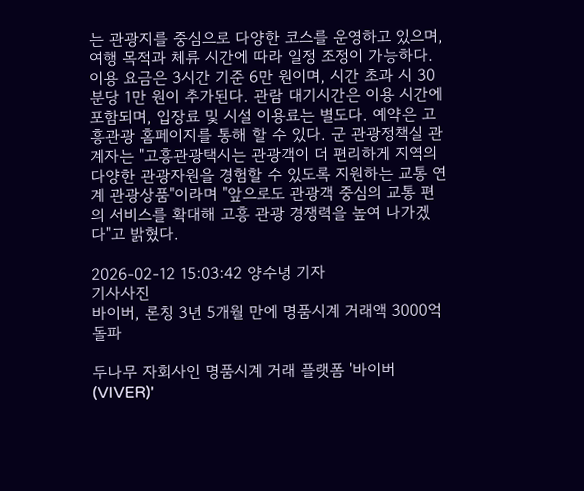는 관광지를 중심으로 다양한 코스를 운영하고 있으며, 여행 목적과 체류 시간에 따라 일정 조정이 가능하다. 이용 요금은 3시간 기준 6만 원이며, 시간 초과 시 30분당 1만 원이 추가된다. 관람 대기시간은 이용 시간에 포함되며, 입장료 및 시설 이용료는 별도다. 예약은 고흥관광 홈페이지를 통해 할 수 있다. 군 관광정책실 관계자는 "고흥관광택시는 관광객이 더 편리하게 지역의 다양한 관광자원을 경험할 수 있도록 지원하는 교통 연계 관광상품"이라며 "앞으로도 관광객 중심의 교통 편의 서비스를 확대해 고흥 관광 경쟁력을 높여 나가겠다"고 밝혔다.

2026-02-12 15:03:42 양수녕 기자
기사사진
바이버, 론칭 3년 5개월 만에 명품시계 거래액 3000억 돌파

두나무 자회사인 명품시계 거래 플랫폼 '바이버(VIVER)'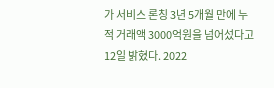가 서비스 론칭 3년 5개월 만에 누적 거래액 3000억원을 넘어섰다고 12일 밝혔다. 2022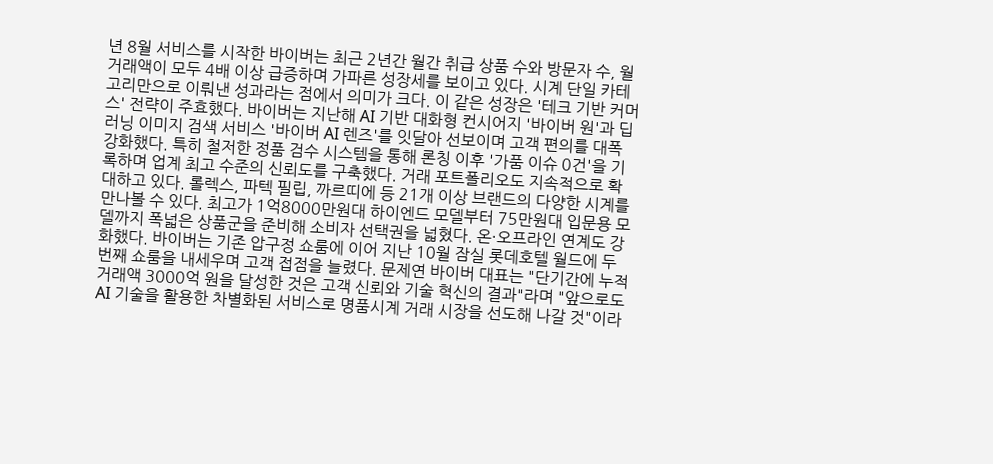년 8월 서비스를 시작한 바이버는 최근 2년간 월간 취급 상품 수와 방문자 수, 월 거래액이 모두 4배 이상 급증하며 가파른 성장세를 보이고 있다. 시계 단일 카테고리만으로 이뤄낸 성과라는 점에서 의미가 크다. 이 같은 성장은 '테크 기반 커머스' 전략이 주효했다. 바이버는 지난해 AI 기반 대화형 컨시어지 '바이버 원'과 딥러닝 이미지 검색 서비스 '바이버 AI 렌즈'를 잇달아 선보이며 고객 편의를 대폭 강화했다. 특히 철저한 정품 검수 시스템을 통해 론칭 이후 '가품 이슈 0건'을 기록하며 업계 최고 수준의 신뢰도를 구축했다. 거래 포트폴리오도 지속적으로 확대하고 있다. 롤렉스, 파텍 필립, 까르띠에 등 21개 이상 브랜드의 다양한 시계를 만나볼 수 있다. 최고가 1억8000만원대 하이엔드 모델부터 75만원대 입문용 모델까지 폭넓은 상품군을 준비해 소비자 선택권을 넓혔다. 온·오프라인 연계도 강화했다. 바이버는 기존 압구정 쇼룸에 이어 지난 10월 잠실 롯데호텔 월드에 두 번째 쇼룸을 내세우며 고객 접점을 늘렸다. 문제연 바이버 대표는 "단기간에 누적 거래액 3000억 원을 달성한 것은 고객 신뢰와 기술 혁신의 결과"라며 "앞으로도 AI 기술을 활용한 차별화된 서비스로 명품시계 거래 시장을 선도해 나갈 것"이라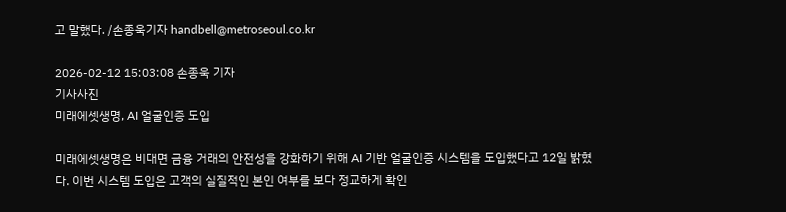고 말했다. /손종욱기자 handbell@metroseoul.co.kr

2026-02-12 15:03:08 손종욱 기자
기사사진
미래에셋생명, AI 얼굴인증 도입

미래에셋생명은 비대면 금융 거래의 안전성을 강화하기 위해 AI 기반 얼굴인증 시스템을 도입했다고 12일 밝혔다. 이번 시스템 도입은 고객의 실질적인 본인 여부를 보다 정교하게 확인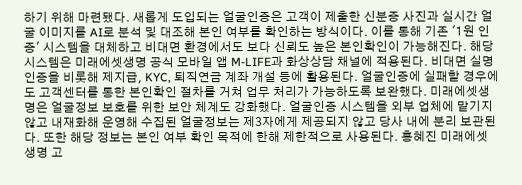하기 위해 마련됐다. 새롭게 도입되는 얼굴인증은 고객이 제출한 신분증 사진과 실시간 얼굴 이미지를 AI로 분석 및 대조해 본인 여부를 확인하는 방식이다. 이를 통해 기존 '1원 인증' 시스템을 대체하고 비대면 환경에서도 보다 신뢰도 높은 본인확인이 가능해진다. 해당 시스템은 미래에셋생명 공식 모바일 앱 M-LIFE과 화상상담 채널에 적용된다. 비대면 실명인증을 비롯해 제지급, KYC, 퇴직연금 계좌 개설 등에 활용된다. 얼굴인증에 실패할 경우에도 고객센터를 통한 본인확인 절차를 거쳐 업무 처리가 가능하도록 보완했다. 미래에셋생명은 얼굴정보 보호를 위한 보안 체계도 강화했다. 얼굴인증 시스템을 외부 업체에 맡기지 않고 내재화해 운영해 수집된 얼굴정보는 제3자에게 제공되지 않고 당사 내에 분리 보관된다. 또한 해당 정보는 본인 여부 확인 목적에 한해 제한적으로 사용된다. 홍혜진 미래에셋생명 고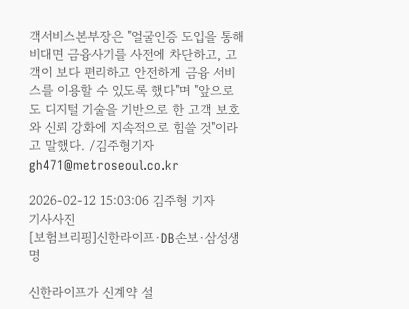객서비스본부장은 "얼굴인증 도입을 통해 비대면 금융사기를 사전에 차단하고, 고객이 보다 편리하고 안전하게 금융 서비스를 이용할 수 있도록 했다"며 "앞으로도 디지털 기술을 기반으로 한 고객 보호와 신뢰 강화에 지속적으로 힘쓸 것"이라고 말했다. /김주형기자 gh471@metroseoul.co.kr

2026-02-12 15:03:06 김주형 기자
기사사진
[보험브리핑]신한라이프·DB손보·삼성생명

신한라이프가 신계약 설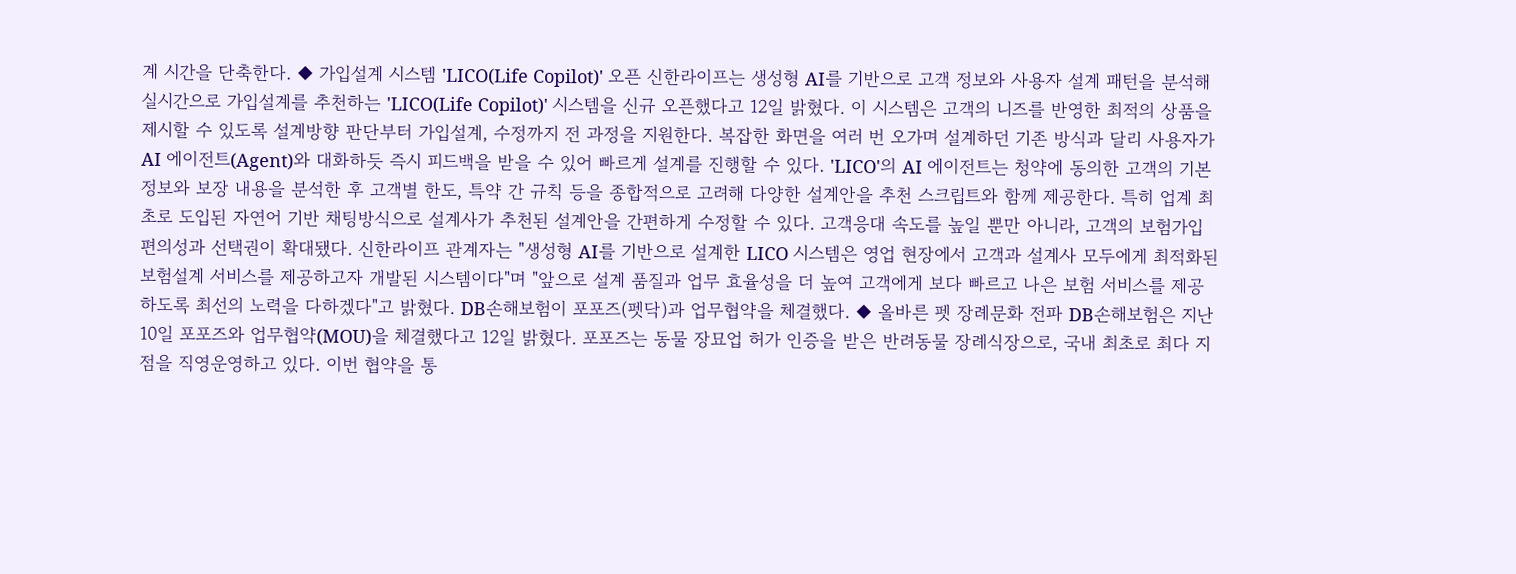계 시간을 단축한다. ◆ 가입설계 시스템 'LICO(Life Copilot)' 오픈 신한라이프는 생성형 AI를 기반으로 고객 정보와 사용자 설계 패턴을 분석해 실시간으로 가입설계를 추천하는 'LICO(Life Copilot)' 시스템을 신규 오픈했다고 12일 밝혔다. 이 시스템은 고객의 니즈를 반영한 최적의 상품을 제시할 수 있도록 설계방향 판단부터 가입설계, 수정까지 전 과정을 지원한다. 복잡한 화면을 여러 번 오가며 설계하던 기존 방식과 달리 사용자가 AI 에이전트(Agent)와 대화하듯 즉시 피드백을 받을 수 있어 빠르게 설계를 진행할 수 있다. 'LICO'의 AI 에이전트는 청약에 동의한 고객의 기본 정보와 보장 내용을 분석한 후 고객별 한도, 특약 간 규칙 등을 종합적으로 고려해 다양한 설계안을 추천 스크립트와 함께 제공한다. 특히 업계 최초로 도입된 자연어 기반 채팅방식으로 설계사가 추천된 설계안을 간편하게 수정할 수 있다. 고객응대 속도를 높일 뿐만 아니라, 고객의 보험가입 편의성과 선택권이 확대됐다. 신한라이프 관계자는 "생성형 AI를 기반으로 설계한 LICO 시스템은 영업 현장에서 고객과 설계사 모두에게 최적화된 보험설계 서비스를 제공하고자 개발된 시스템이다"며 "앞으로 설계 품질과 업무 효율성을 더 높여 고객에게 보다 빠르고 나은 보험 서비스를 제공하도록 최선의 노력을 다하겠다"고 밝혔다. DB손해보험이 포포즈(펫닥)과 업무협약을 체결했다. ◆ 올바른 펫 장례문화 전파 DB손해보험은 지난 10일 포포즈와 업무협약(MOU)을 체결했다고 12일 밝혔다. 포포즈는 동물 장묘업 허가 인증을 받은 반려동물 장례식장으로, 국내 최초로 최다 지점을 직영운영하고 있다. 이번 협약을 통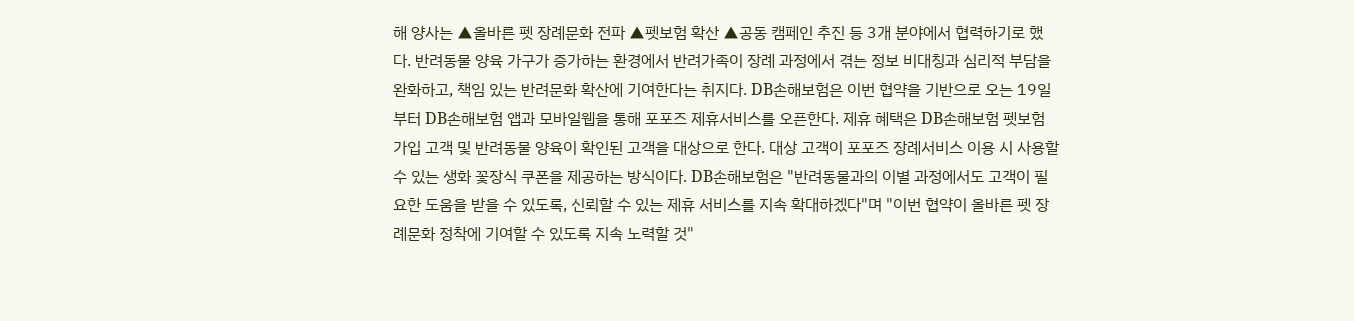해 양사는 ▲올바른 펫 장례문화 전파 ▲펫보험 확산 ▲공동 캠페인 추진 등 3개 분야에서 협력하기로 했다. 반려동물 양육 가구가 증가하는 환경에서 반려가족이 장례 과정에서 겪는 정보 비대칭과 심리적 부담을 완화하고, 책임 있는 반려문화 확산에 기여한다는 취지다. DB손해보험은 이번 협약을 기반으로 오는 19일부터 DB손해보험 앱과 모바일웹을 통해 포포즈 제휴서비스를 오픈한다. 제휴 혜택은 DB손해보험 펫보험 가입 고객 및 반려동물 양육이 확인된 고객을 대상으로 한다. 대상 고객이 포포즈 장례서비스 이용 시 사용할 수 있는 생화 꽃장식 쿠폰을 제공하는 방식이다. DB손해보험은 "반려동물과의 이별 과정에서도 고객이 필요한 도움을 받을 수 있도록, 신뢰할 수 있는 제휴 서비스를 지속 확대하겠다"며 "이번 협약이 올바른 펫 장례문화 정착에 기여할 수 있도록 지속 노력할 것"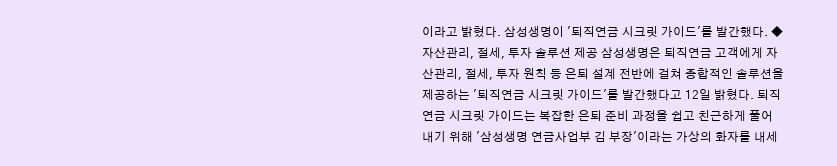이라고 밝혔다. 삼성생명이 '퇴직연금 시크릿 가이드'를 발간했다. ◆ 자산관리, 절세, 투자 솔루션 제공 삼성생명은 퇴직연금 고객에게 자산관리, 절세, 투자 원칙 등 은퇴 설계 전반에 걸쳐 종합적인 솔루션을 제공하는 '퇴직연금 시크릿 가이드'를 발간했다고 12일 밝혔다. 퇴직연금 시크릿 가이드는 복잡한 은퇴 준비 과정을 쉽고 친근하게 풀어내기 위해 '삼성생명 연금사업부 김 부장'이라는 가상의 화자를 내세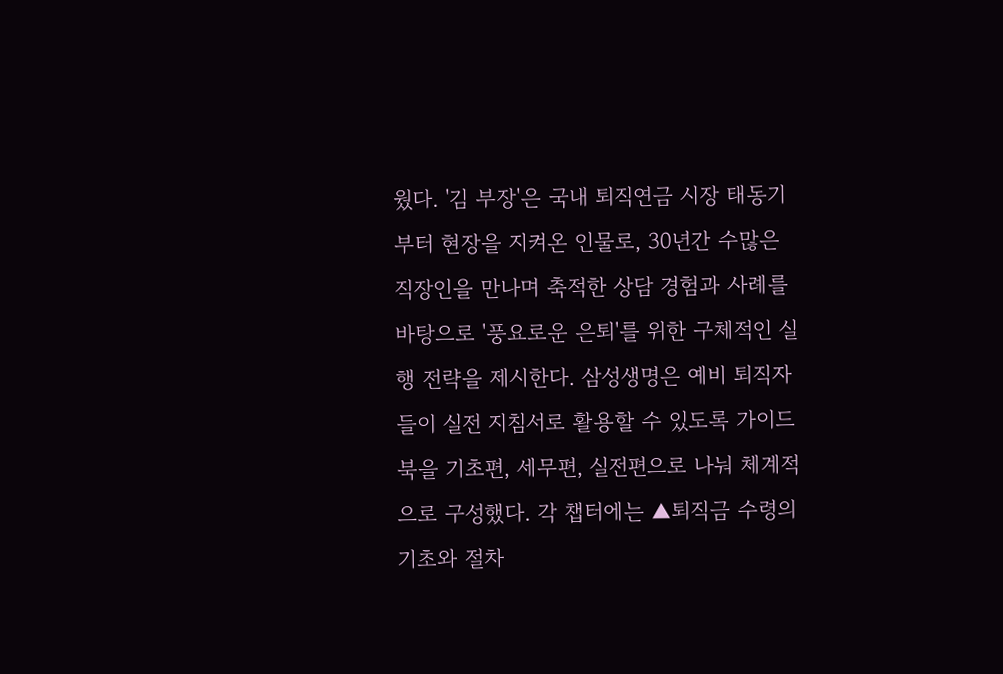웠다. '김 부장'은 국내 퇴직연금 시장 태동기부터 현장을 지켜온 인물로, 30년간 수많은 직장인을 만나며 축적한 상담 경험과 사례를 바탕으로 '풍요로운 은퇴'를 위한 구체적인 실행 전략을 제시한다. 삼성생명은 예비 퇴직자들이 실전 지침서로 활용할 수 있도록 가이드북을 기초편, 세무편, 실전편으로 나눠 체계적으로 구성했다. 각 챕터에는 ▲퇴직금 수령의 기초와 절차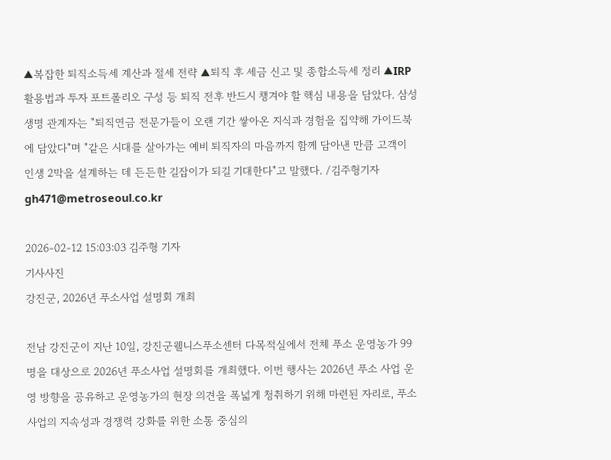▲복잡한 퇴직소득세 계산과 절세 전략 ▲퇴직 후 세금 신고 및 종합소득세 정리 ▲IRP 활용법과 투자 포트폴리오 구성 등 퇴직 전후 반드시 챙겨야 할 핵심 내용을 담았다. 삼성생명 관계자는 "퇴직연금 전문가들이 오랜 기간 쌓아온 지식과 경험을 집약해 가이드북에 담았다"며 "같은 시대를 살아가는 예비 퇴직자의 마음까지 함께 담아낸 만큼 고객이 인생 2막을 설계하는 데 든든한 길잡이가 되길 기대한다"고 말했다. /김주형기자 gh471@metroseoul.co.kr

2026-02-12 15:03:03 김주형 기자
기사사진
강진군, 2026년 푸소사업 설명회 개최

전남 강진군이 지난 10일, 강진군웰니스푸소센터 다목적실에서 전체 푸소 운영농가 99명을 대상으로 2026년 푸소사업 설명회를 개최했다. 이번 행사는 2026년 푸소 사업 운영 방향을 공유하고 운영농가의 현장 의견을 폭넓게 청취하기 위해 마련된 자리로, 푸소 사업의 지속성과 경쟁력 강화를 위한 소통 중심의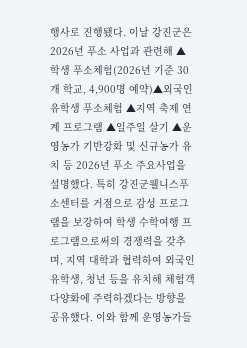행사로 진행됐다. 이날 강진군은 2026년 푸소 사업과 관련해 ▲학생 푸소체험(2026년 기준 30개 학교, 4,900명 예약)▲외국인 유학생 푸소체험 ▲지역 축제 연계 프로그램 ▲일주일 살기 ▲운영농가 기반강화 및 신규농가 유치 등 2026년 푸소 주요사업을 설명했다. 특히 강진군웰니스푸소센터를 거점으로 감성 프로그램을 보강하여 학생 수학여행 프로그램으로써의 경쟁력을 갖추며, 지역 대학과 협력하여 외국인 유학생, 청년 등을 유치해 체험객 다양화에 주력하겠다는 방향을 공유했다. 이와 함께 운영농가들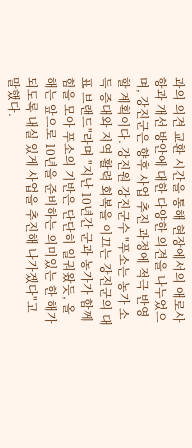과의 의견 교환 시간을 통해 현장에서의 애로사항과 개선 방안에 대한 다양한 의견을 나누었으며, 강진군은 향후 사업 추진 과정에 적극 반영할 계획이다. 강진원 강진군수 "푸소는 농가 소득 증대와 지역 활력 회복을 이끄는 강진군의 대표 브랜드"라며 "지난 10년간 군과 농가가 함께 힘을 모아 푸소의 기반은 단단히 일궈왔듯, 올해는 앞으로 10년을 준비하는 의미있는 한 해가 되도록 내실 있게 사업을 추진해 나가겠다"고 말했다.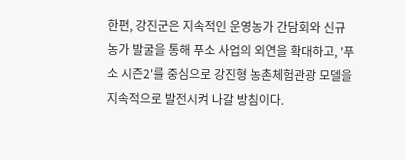한편, 강진군은 지속적인 운영농가 간담회와 신규 농가 발굴을 통해 푸소 사업의 외연을 확대하고, '푸소 시즌2'를 중심으로 강진형 농촌체험관광 모델을 지속적으로 발전시켜 나갈 방침이다.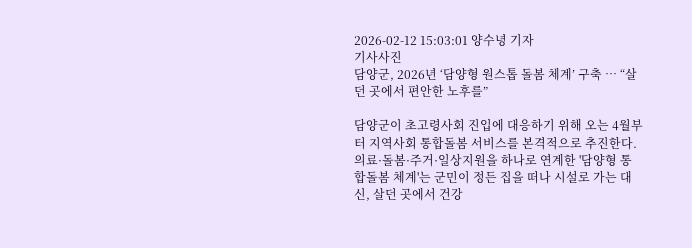2026-02-12 15:03:01 양수녕 기자
기사사진
담양군, 2026년 ‘담양형 원스톱 돌봄 체계’ 구축 … “살던 곳에서 편안한 노후를”

담양군이 초고령사회 진입에 대응하기 위해 오는 4월부터 지역사회 통합돌봄 서비스를 본격적으로 추진한다. 의료·돌봄·주거·일상지원을 하나로 연계한 '담양형 통합돌봄 체계'는 군민이 정든 집을 떠나 시설로 가는 대신, 살던 곳에서 건강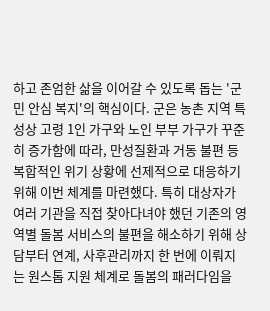하고 존엄한 삶을 이어갈 수 있도록 돕는 '군민 안심 복지'의 핵심이다. 군은 농촌 지역 특성상 고령 1인 가구와 노인 부부 가구가 꾸준히 증가함에 따라, 만성질환과 거동 불편 등 복합적인 위기 상황에 선제적으로 대응하기 위해 이번 체계를 마련했다. 특히 대상자가 여러 기관을 직접 찾아다녀야 했던 기존의 영역별 돌봄 서비스의 불편을 해소하기 위해 상담부터 연계, 사후관리까지 한 번에 이뤄지는 원스톱 지원 체계로 돌봄의 패러다임을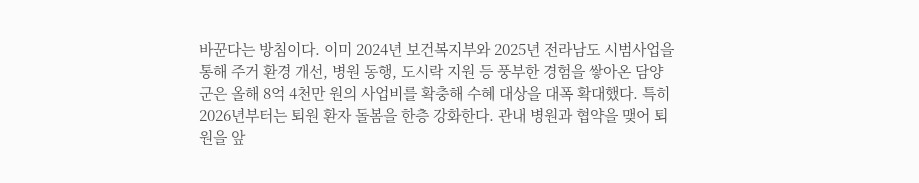바꾼다는 방침이다. 이미 2024년 보건복지부와 2025년 전라남도 시범사업을 통해 주거 환경 개선, 병원 동행, 도시락 지원 등 풍부한 경험을 쌓아온 담양군은 올해 8억 4천만 원의 사업비를 확충해 수혜 대상을 대폭 확대했다. 특히 2026년부터는 퇴원 환자 돌봄을 한층 강화한다. 관내 병원과 협약을 맺어 퇴원을 앞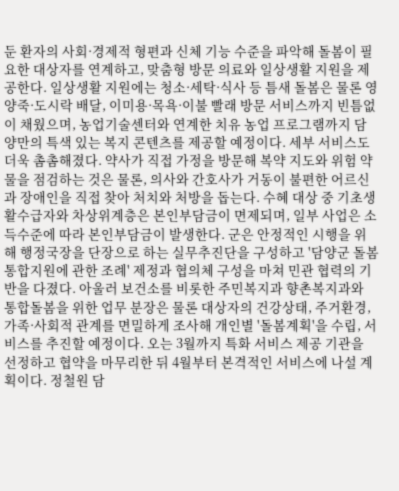둔 환자의 사회·경제적 형편과 신체 기능 수준을 파악해 돌봄이 필요한 대상자를 연계하고, 맞춤형 방문 의료와 일상생활 지원을 제공한다. 일상생활 지원에는 청소·세탁·식사 등 틈새 돌봄은 물론 영양죽·도시락 배달, 이미용·목욕·이불 빨래 방문 서비스까지 빈틈없이 채웠으며, 농업기술센터와 연계한 치유 농업 프로그램까지 담양만의 특색 있는 복지 콘텐츠를 제공할 예정이다. 세부 서비스도 더욱 촘촘해졌다. 약사가 직접 가정을 방문해 복약 지도와 위험 약물을 점검하는 것은 물론, 의사와 간호사가 거동이 불편한 어르신과 장애인을 직접 찾아 처치와 처방을 돕는다. 수혜 대상 중 기초생활수급자와 차상위계층은 본인부담금이 면제되며, 일부 사업은 소득수준에 따라 본인부담금이 발생한다. 군은 안정적인 시행을 위해 행정국장을 단장으로 하는 실무추진단을 구성하고 '담양군 돌봄 통합지원에 관한 조례' 제정과 협의체 구성을 마쳐 민관 협력의 기반을 다졌다. 아울러 보건소를 비롯한 주민복지과 향촌복지과와 통합돌봄을 위한 업무 분장은 물론 대상자의 건강상태, 주거환경, 가족·사회적 관계를 면밀하게 조사해 개인별 '돌봄계획'을 수립, 서비스를 추진할 예정이다. 오는 3월까지 특화 서비스 제공 기관을 선정하고 협약을 마무리한 뒤 4월부터 본격적인 서비스에 나설 계획이다. 정철원 담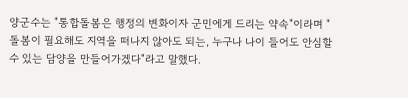양군수는 "통합돌봄은 행정의 변화이자 군민에게 드리는 약속"이라며 "돌봄이 필요해도 지역을 떠나지 않아도 되는, 누구나 나이 들어도 안심할 수 있는 담양을 만들어가겠다"라고 말했다.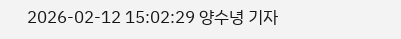2026-02-12 15:02:29 양수녕 기자